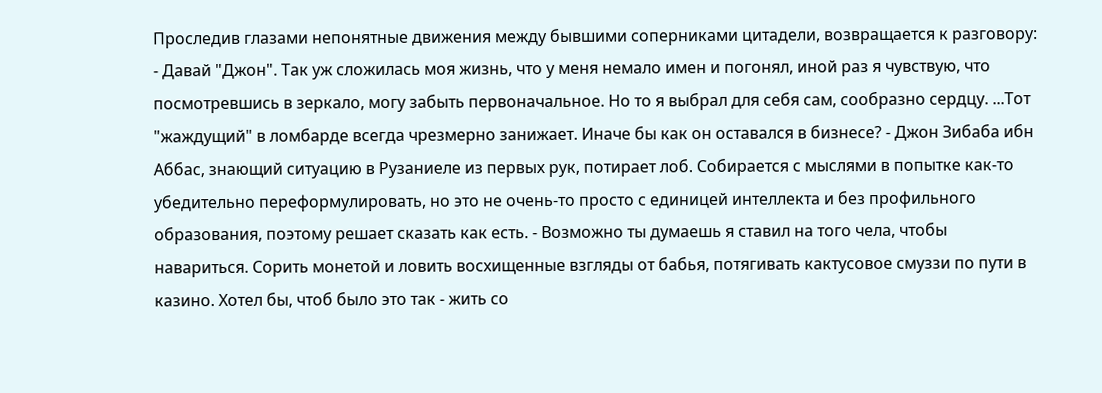Проследив глазами непонятные движения между бывшими соперниками цитадели, возвращается к разговору:
- Давай "Джон". Так уж сложилась моя жизнь, что у меня немало имен и погонял, иной раз я чувствую, что посмотревшись в зеркало, могу забыть первоначальное. Но то я выбрал для себя сам, сообразно сердцу. ...Тот "жаждущий" в ломбарде всегда чрезмерно занижает. Иначе бы как он оставался в бизнесе? - Джон Зибаба ибн Аббас, знающий ситуацию в Рузаниеле из первых рук, потирает лоб. Собирается с мыслями в попытке как-то убедительно переформулировать, но это не очень-то просто с единицей интеллекта и без профильного образования, поэтому решает сказать как есть. - Возможно ты думаешь я ставил на того чела, чтобы навариться. Сорить монетой и ловить восхищенные взгляды от бабья, потягивать кактусовое смуззи по пути в казино. Хотел бы, чтоб было это так - жить со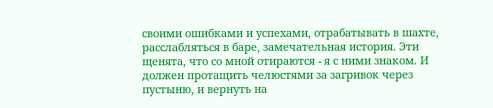своими ошибками и успехами, отрабатывать в шахте, расслабляться в баре, замечательная история. Эти щенята, что со мной отираются - я с ними знаком. И должен протащить челюстями за загривок через пустыню, и вернуть на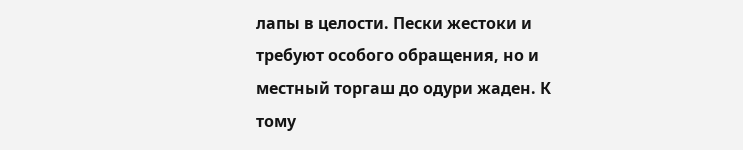лапы в целости. Пески жестоки и требуют особого обращения, но и местный торгаш до одури жаден. К тому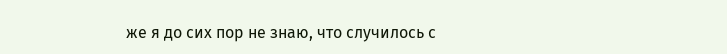же я до сих пор не знаю, что случилось с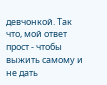девчонкой. Так что, мой ответ прост - чтобы выжить самому и не дать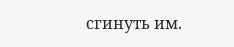сгинуть им.